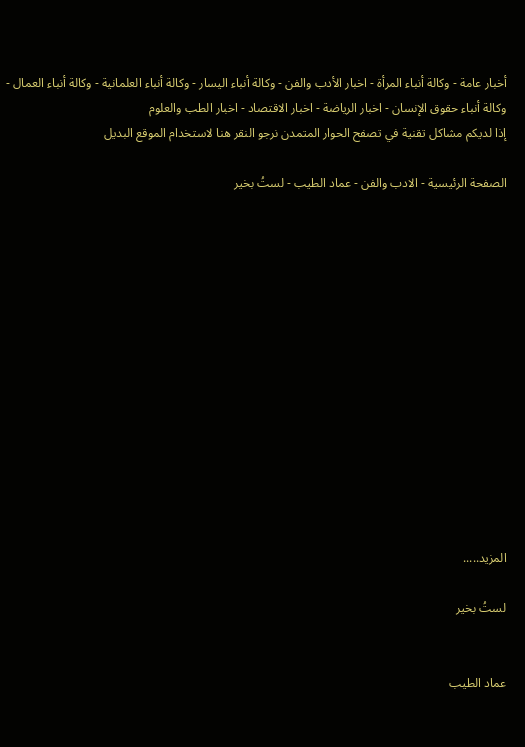أخبار عامة - وكالة أنباء المرأة - اخبار الأدب والفن - وكالة أنباء اليسار - وكالة أنباء العلمانية - وكالة أنباء العمال - وكالة أنباء حقوق الإنسان - اخبار الرياضة - اخبار الاقتصاد - اخبار الطب والعلوم
إذا لديكم مشاكل تقنية في تصفح الحوار المتمدن نرجو النقر هنا لاستخدام الموقع البديل

الصفحة الرئيسية - الادب والفن - عماد الطيب - لستُ بخير














المزيد.....

لستُ بخير


عماد الطيب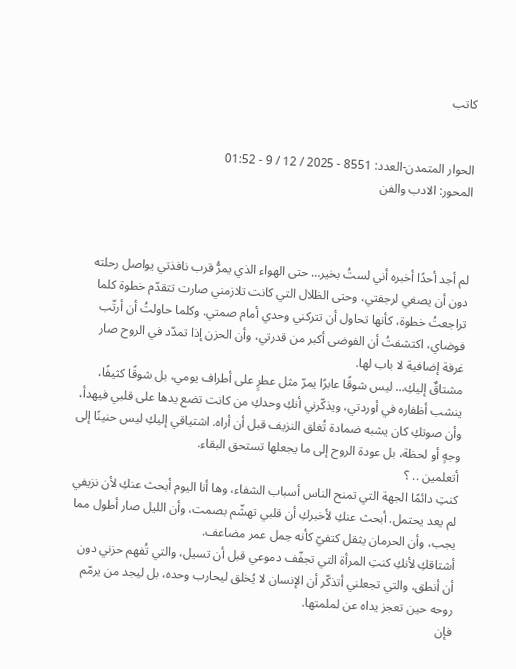كاتب


الحوار المتمدن-العدد: 8551 - 2025 / 12 / 9 - 01:52
المحور: الادب والفن



لم أجد أحدًا أخبره أني لستُ بخير… حتى الهواء الذي يمرُّ قرب نافذتي يواصل رحلته دون أن يصغي لرجفتي، وحتى الظلال التي كانت تلازمني صارت تتقدّم خطوة كلما تراجعتُ خطوة، كأنها تحاول أن تتركني وحدي أمام صمتي. وكلما حاولتُ أن أرتّب فوضاي، اكتشفتُ أن الفوضى أكبر من قدرتي، وأن الحزن إذا تمدّد في الروح صار غرفة إضافية لا باب لها.
مشتاقٌ إليكِ… ليس شوقًا عابرًا يمرّ مثل عطرٍ على أطراف يومي، بل شوقًا كثيفًا، ينشب أظفاره في أوردتي، ويذكّرني أنكِ وحدكِ من كانت تضع يدها على قلبي فيهدأ، وأن صوتكِ كان يشبه ضمادة تُغلق النزيف قبل أن أراه. اشتياقي إليكِ ليس حنينًا إلى وجهٍ أو لحظة، بل عودة الروح إلى ما يجعلها تستحق البقاء.
أتعلمين .. ؟
كنتِ دائمًا الجهة التي تمنح الناس أسباب الشفاء، وها أنا اليوم أبحث عنكِ لأن نزيفي لم يعد يحتمل. أبحث عنكِ لأخبركِ أن قلبي تهشّم بصمت، وأن الليل صار أطول مما يجب، وأن الحرمان يثقل كتفيّ كأنه حِمل عمر مضاعف.
أشتاقكِ لأنكِ كنتِ المرأة التي تجفّف دموعي قبل أن تسيل، والتي تُفهم حزني دون أن أنطق، والتي تجعلني أتذكّر أن الإنسان لا يُخلق ليحارب وحده، بل ليجد من يرمّم روحه حين تعجز يداه عن لملمتها.
فإن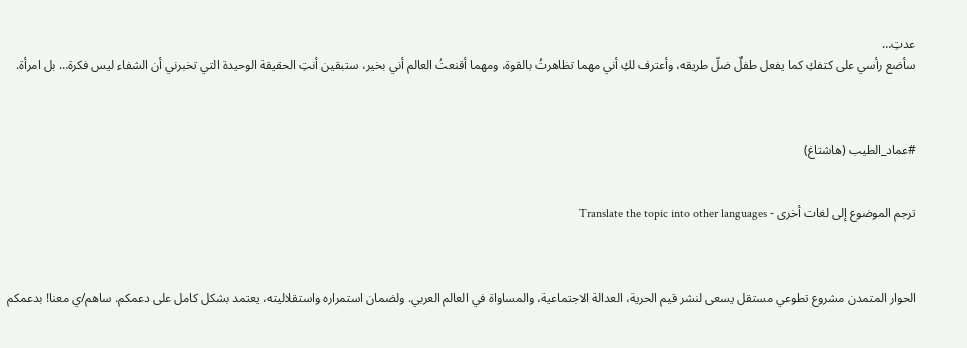عدتِ…
سأضع رأسي على كتفكِ كما يفعل طفلٌ ضلّ طريقه، وأعترف لكِ أني مهما تظاهرتُ بالقوة، ومهما أقنعتُ العالم أني بخير، ستبقين أنتِ الحقيقة الوحيدة التي تخبرني أن الشفاء ليس فكرة… بل امرأة.



#عماد_الطيب (هاشتاغ)


ترجم الموضوع إلى لغات أخرى - Translate the topic into other languages



الحوار المتمدن مشروع تطوعي مستقل يسعى لنشر قيم الحرية، العدالة الاجتماعية، والمساواة في العالم العربي. ولضمان استمراره واستقلاليته، يعتمد بشكل كامل على دعمكم. ساهم/ي معنا! بدعمكم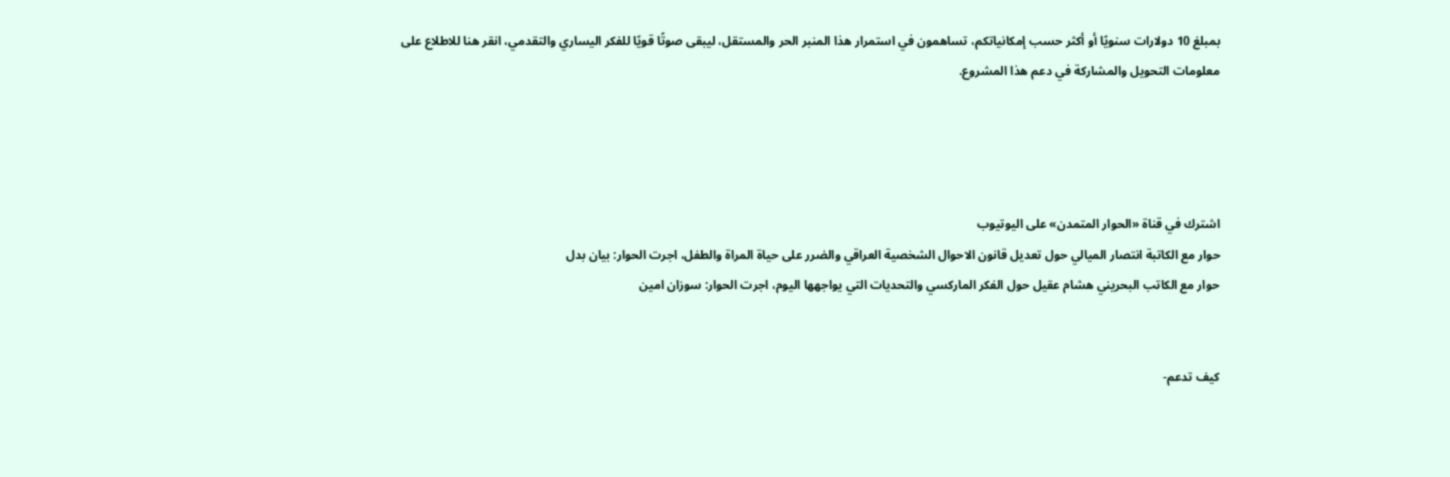بمبلغ 10 دولارات سنويًا أو أكثر حسب إمكانياتكم، تساهمون في استمرار هذا المنبر الحر والمستقل، ليبقى صوتًا قويًا للفكر اليساري والتقدمي، انقر هنا للاطلاع على معلومات التحويل والمشاركة في دعم هذا المشروع.




اشترك في قناة «الحوار المتمدن» على اليوتيوب
حوار مع الكاتبة انتصار الميالي حول تعديل قانون الاحوال الشخصية العراقي والضرر على حياة المراة والطفل، اجرت الحوار: بيان بدل
حوار مع الكاتب البحريني هشام عقيل حول الفكر الماركسي والتحديات التي يواجهها اليوم، اجرت الحوار: سوزان امين


كيف تدعم-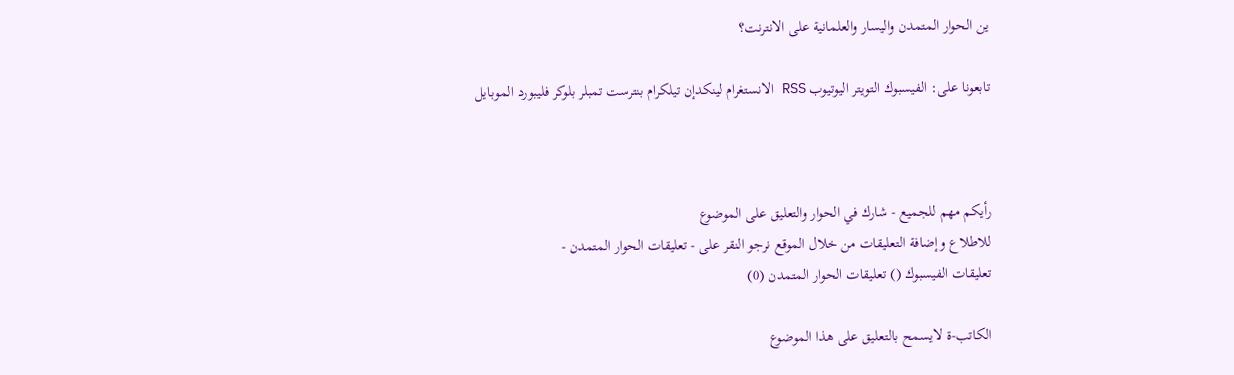ين الحوار المتمدن واليسار والعلمانية على الانترنت؟

تابعونا على: الفيسبوك التويتر اليوتيوب RSS الانستغرام لينكدإن تيلكرام بنترست تمبلر بلوكر فليبورد الموبايل



رأيكم مهم للجميع - شارك في الحوار والتعليق على الموضوع
للاطلاع وإضافة التعليقات من خلال الموقع نرجو النقر على - تعليقات الحوار المتمدن -
تعليقات الفيسبوك () تعليقات الحوار المتمدن (0)

الكاتب-ة لايسمح بالتعليق على هذا الموضوع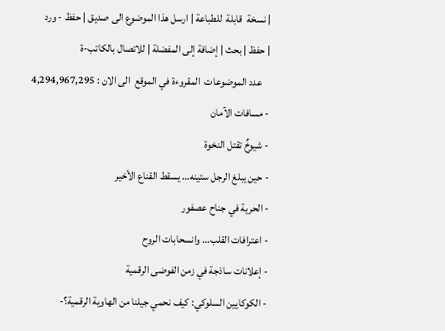| نسخة  قابلة  للطباعة | ارسل هذا الموضوع الى صديق | حفظ - ورد
| حفظ | بحث | إضافة إلى المفضلة | للاتصال بالكاتب-ة
    عدد الموضوعات  المقروءة في الموقع  الى الان : 4,294,967,295
- مسافات الآمان
- شيوخٌ تقتل النخوة
- حين يبلغ الرجل ستينه… يسقط القناع الأخير
- الحرية في جناح عصفور
- اعترافات القلب… وانسحابات الروح
- إعلانات ساذجة في زمن الفوضى الرقمية
- الكوكايين السلوكي: كيف نحمي جيلنا من الهاوية الرقمية؟-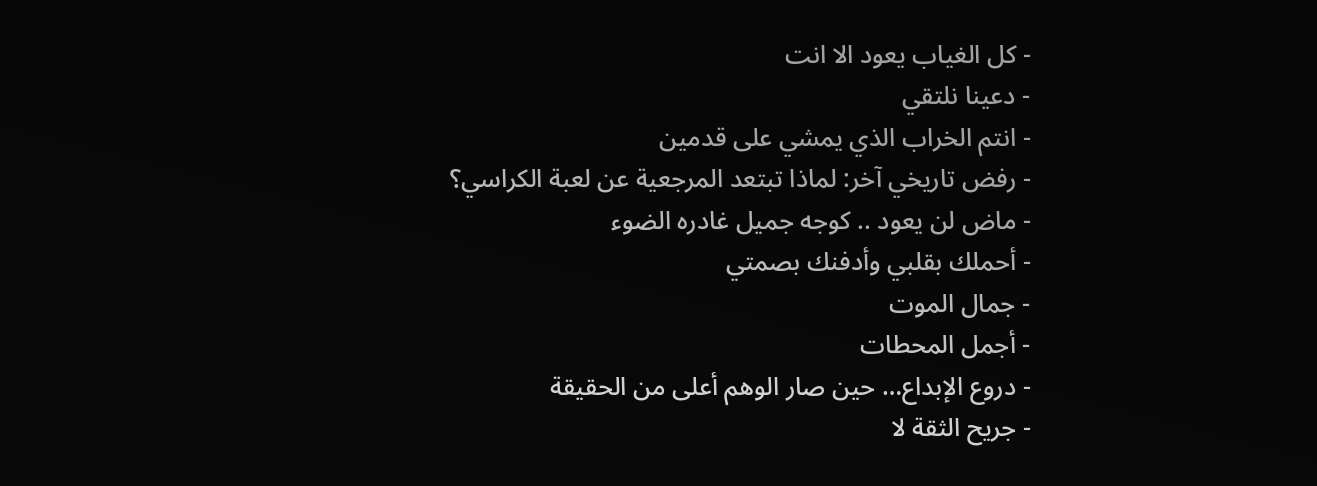- كل الغياب يعود الا انت
- دعينا نلتقي
- انتم الخراب الذي يمشي على قدمين
- رفض تاريخي آخر: لماذا تبتعد المرجعية عن لعبة الكراسي؟
- ماض لن يعود .. كوجه جميل غادره الضوء
- أحملك بقلبي وأدفنك بصمتي
- جمال الموت
- أجمل المحطات
- دروع الإبداع… حين صار الوهم أعلى من الحقيقة
- جريح الثقة لا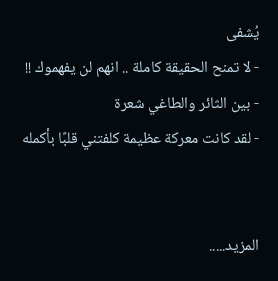يُشفى
- لا تمنح الحقيقة كاملة .. انهم لن يفهموك !!
- بين الثائر والطاغي شعرة
- لقد كانت معركة عظيمة كلفتني قلبًا بأكمله


المزيد.....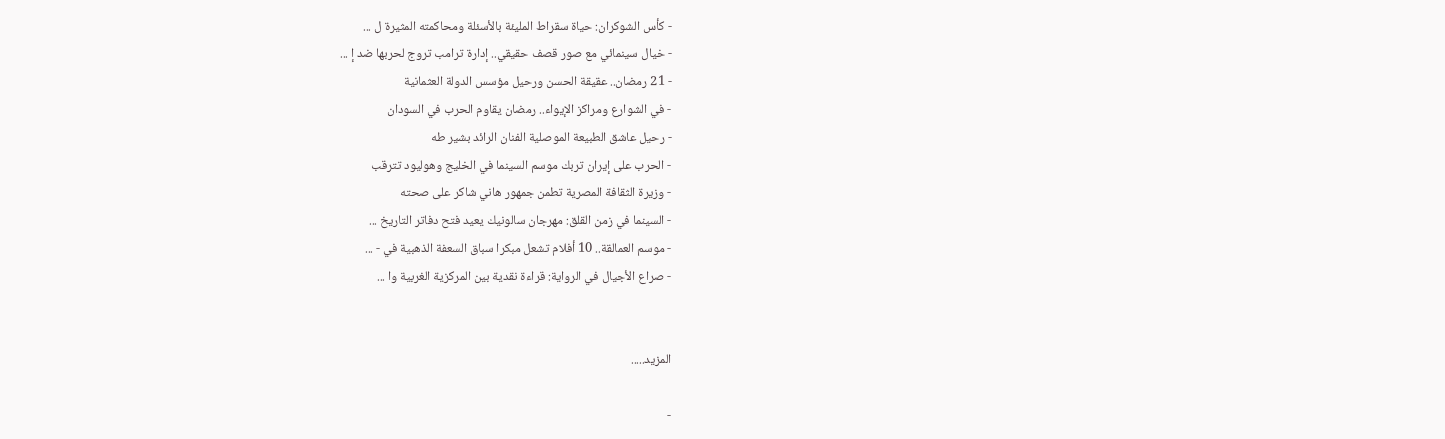- كأس الشوكران: حياة سقراط المليئة بالأسئلة ومحاكمته المثيرة ل ...
- خيال سينمائي مع صور قصف حقيقي.. إدارة ترامب تروج لحربها ضد إ ...
- 21 رمضان.. عقيقة الحسن ورحيل مؤسس الدولة العثمانية
- في الشوارع ومراكز الإيواء.. رمضان يقاوم الحرب في السودان
- رحيل عاشق الطبيعة الموصلية الفنان الرائد بشير طه
- الحرب على إيران تربك موسم السينما في الخليج وهوليود تترقب
- وزيرة الثقافة المصرية تطمن جمهور هاني شاكر على صحته
- السينما في زمن القلق: مهرجان سالونيك يعيد فتح دفاتر التاريخ ...
- موسم العمالقة.. 10 أفلام تشعل مبكرا سباق السعفة الذهبية في - ...
- صراع الأجيال في الرواية: قراءة نقدية بين المركزية الغربية وا ...


المزيد.....

-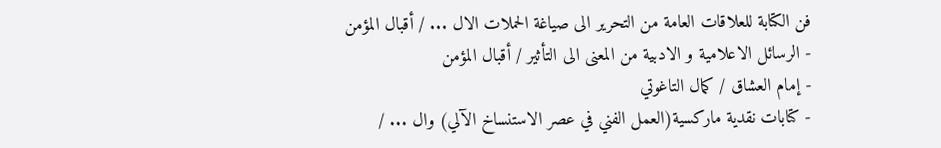فن الكتابة للعلاقات العامة من التحرير الى صياغة الحملات الال ... / أقبال المؤمن
- الرسائل الاعلامية و الادبية من المعنى الى التأثير / أقبال المؤمن
- إمام العشاق / كمال التاغوتي
- كتابات نقدية ماركسية(العمل الفني في عصر الاستنساخ الآلي) وال ... /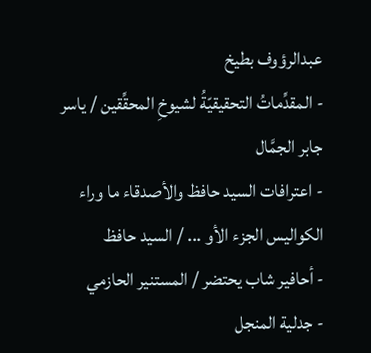عبدالرؤوف بطيخ
- المقدِّماتُ التحقيقيّةُ لشيوخِ المحقِّقين / ياسر جابر الجمَّال
- اعترافات السيد حافظ والأصدقاء ما وراء الكواليس الجزء الأو ... / السيد حافظ
- أحافير شاب يحتضر / المستنير الحازمي
- جدلية المنجل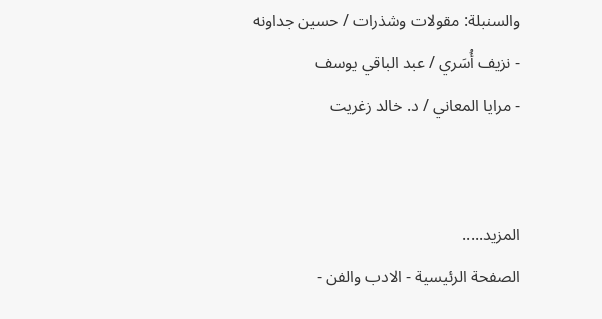والسنبلة: مقولات وشذرات / حسين جداونه
- نزيف أُسَري / عبد الباقي يوسف
- مرايا المعاني / د. خالد زغريت


المزيد.....
الصفحة الرئيسية - الادب والفن -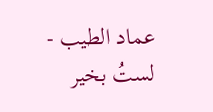عماد الطيب - لستُ بخير